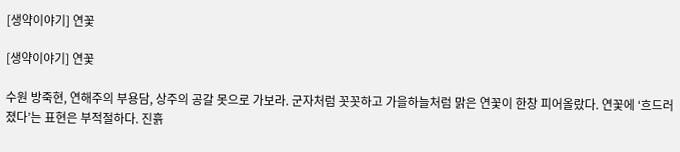[생약이야기] 연꽃

[생약이야기] 연꽃

수원 방죽현, 연해주의 부용담, 상주의 공갈 못으로 가보라. 군자처럼 꼿꼿하고 가을하늘처럼 맑은 연꽃이 한창 피어올랐다. 연꽃에 ‘흐드러졌다’는 표현은 부적절하다. 진흙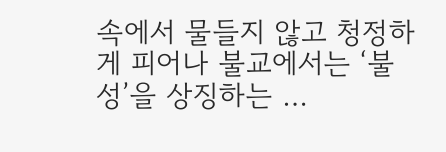속에서 물들지 않고 청정하게 피어나 불교에서는 ‘불성’을 상징하는 …